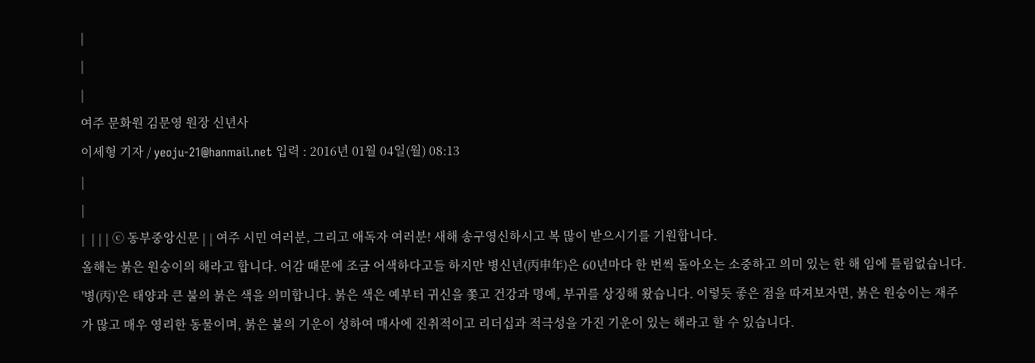|
|
|
여주 문화원 김문영 원장 신년사
이세형 기자 / yeoju-21@hanmail.net 입력 : 2016년 01월 04일(월) 08:13
|
|
|  | | | ⓒ 동부중앙신문 | | 여주 시민 여러분, 그리고 애독자 여러분! 새해 송구영신하시고 복 많이 받으시기를 기원합니다.
올해는 붉은 원숭이의 해라고 합니다. 어감 때문에 조금 어색하다고들 하지만 병신년(丙申年)은 60년마다 한 번씩 돌아오는 소중하고 의미 있는 한 해 임에 틀림없습니다.
'병(丙)'은 태양과 큰 불의 붉은 색을 의미합니다. 붉은 색은 예부터 귀신을 쫓고 건강과 명예, 부귀를 상징해 왔습니다. 이렇듯 좋은 점을 따져보자면, 붉은 원숭이는 재주가 많고 매우 영리한 동물이며, 붉은 불의 기운이 성하여 매사에 진취적이고 리더십과 적극성을 가진 기운이 있는 해라고 할 수 있습니다.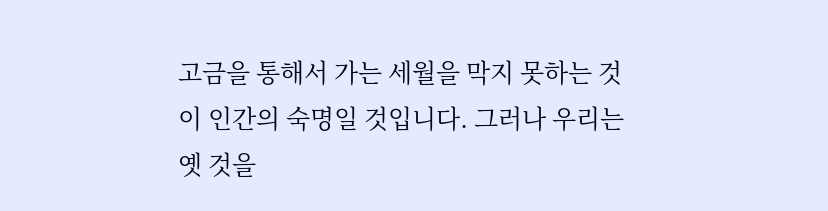고금을 통해서 가는 세월을 막지 못하는 것이 인간의 숙명일 것입니다. 그러나 우리는 옛 것을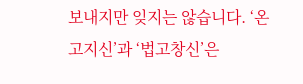보내지만 잊지는 않습니다. ‘온고지신’과 ‘법고창신’은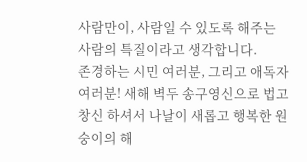사람만이, 사람일 수 있도록 해주는 사람의 특질이라고 생각합니다.
존경하는 시민 여러분, 그리고 애독자 여러분! 새해 벽두 송구영신으로 법고창신 하셔서 나날이 새롭고 행복한 원숭이의 해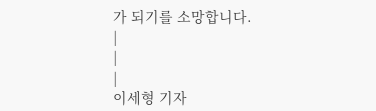가 되기를 소망합니다.
|
|
|
이세형 기자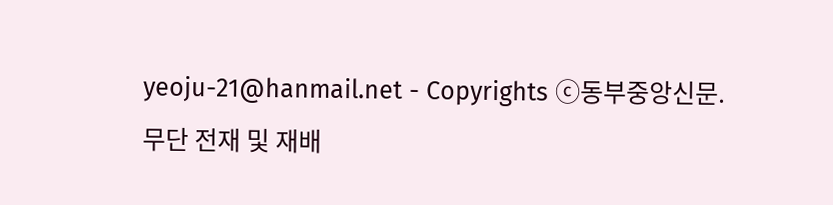yeoju-21@hanmail.net - Copyrights ⓒ동부중앙신문.
무단 전재 및 재배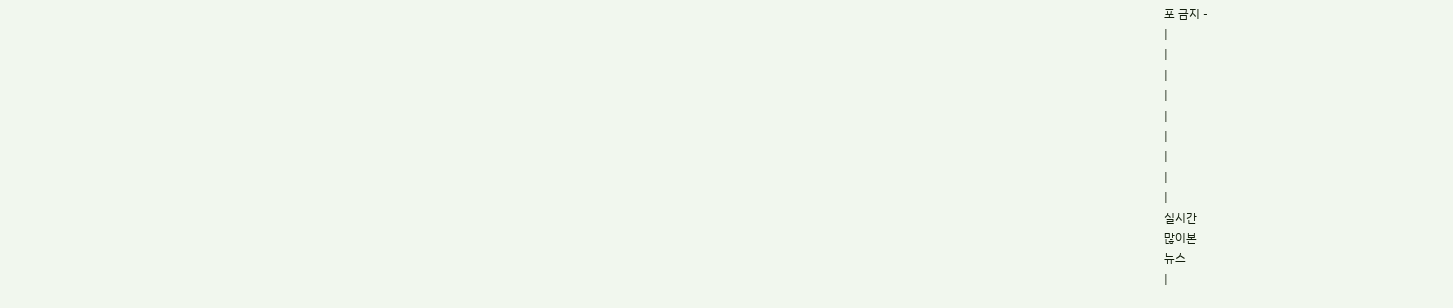포 금지 -
|
|
|
|
|
|
|
|
|
실시간
많이본
뉴스
|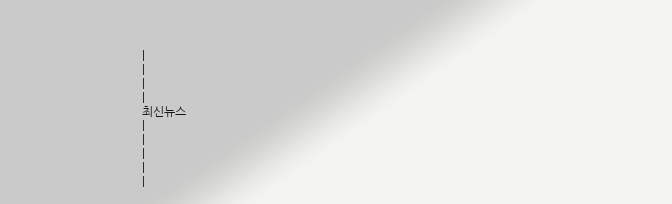|
|
|
|
최신뉴스
|
|
|
|
|